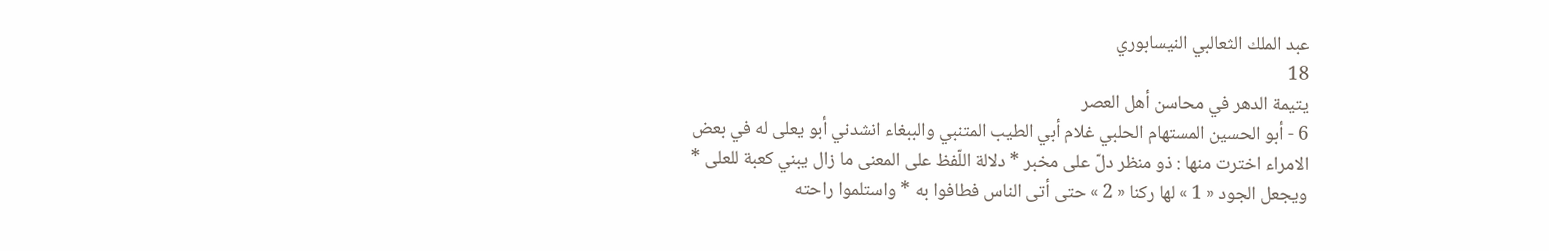عبد الملك الثعالبي النيسابوري
18
يتيمة الدهر في محاسن أهل العصر
6 - أبو الحسين المستهام الحلبي غلام أبي الطيب المتنبي والببغاء انشدني أبو يعلى له في بعض الامراء اخترت منها : ذو منظر دلّ على مخبر * دلالة اللّفظ على المعنى ما زال يبني كعبة للعلى * ويجعل الجود « 1 » لها ركنا « 2 » حتى أتى الناس فطافوا به * واستلموا راحته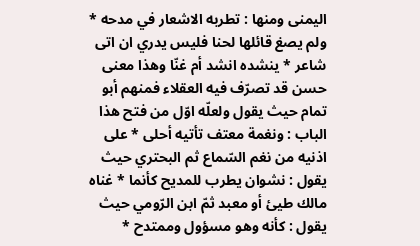اليمنى ومنها : تطربه الاشعار في مدحه * ولم يصغ قائلها لحنا فليس يدري ان اتى شاعر * ينشده انشد أم غنّا وهذا معنى حسن قد تصرّف فيه العقلاء فمنهم أبو تمام حيث يقول ولعلّه اوّل من فتح هذا الباب : ونغمة معتف تأتيه أحلى * على اذنيه من نغم السّماع ثم البحتري حيث يقول : نشوان يطرب للمديح كأنما * غناه مالك طيئ أو معبد ثمّ ابن الرّومي حيث يقول : كأنه وهو مسؤول وممتدح *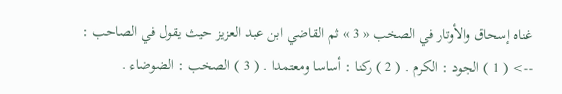غناه إسحاق والأوتار في الصخب « 3 » ثم القاضي ابن عبد العزيز حيث يقول في الصاحب :
--> ( 1 ) الجود : الكرم . ( 2 ) ركنا : أساسا ومعتمدا . ( 3 ) الصخب : الضوضاء .